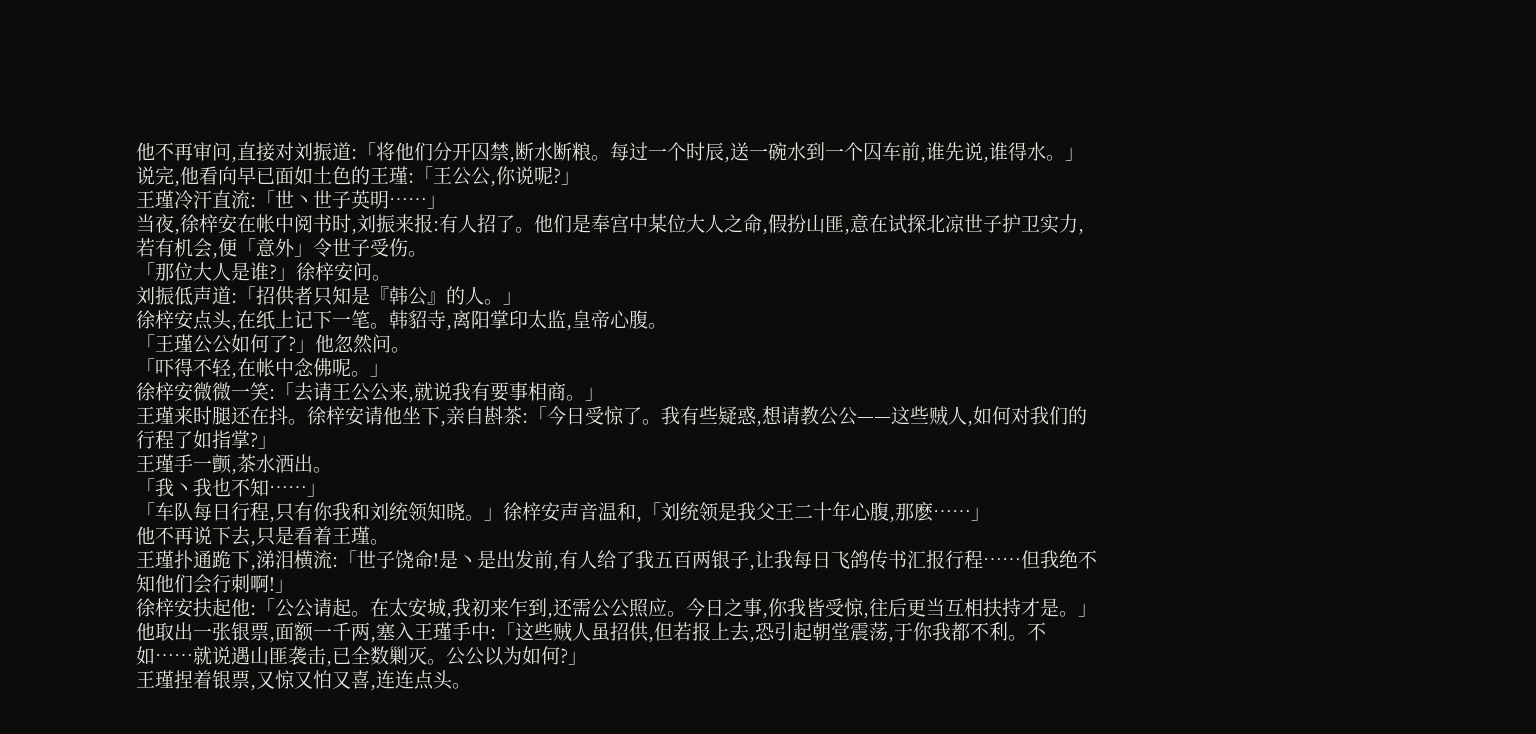他不再审问,直接对刘振道:「将他们分开囚禁,断水断粮。每过一个时辰,送一碗水到一个囚车前,谁先说,谁得水。」
说完,他看向早已面如土色的王瑾:「王公公,你说呢?」
王瑾冷汗直流:「世丶世子英明……」
当夜,徐梓安在帐中阅书时,刘振来报:有人招了。他们是奉宫中某位大人之命,假扮山匪,意在试探北凉世子护卫实力,若有机会,便「意外」令世子受伤。
「那位大人是谁?」徐梓安问。
刘振低声道:「招供者只知是『韩公』的人。」
徐梓安点头,在纸上记下一笔。韩貂寺,离阳掌印太监,皇帝心腹。
「王瑾公公如何了?」他忽然问。
「吓得不轻,在帐中念佛呢。」
徐梓安微微一笑:「去请王公公来,就说我有要事相商。」
王瑾来时腿还在抖。徐梓安请他坐下,亲自斟茶:「今日受惊了。我有些疑惑,想请教公公——这些贼人,如何对我们的行程了如指掌?」
王瑾手一颤,茶水洒出。
「我丶我也不知……」
「车队每日行程,只有你我和刘统领知晓。」徐梓安声音温和,「刘统领是我父王二十年心腹,那麽……」
他不再说下去,只是看着王瑾。
王瑾扑通跪下,涕泪横流:「世子饶命!是丶是出发前,有人给了我五百两银子,让我每日飞鸽传书汇报行程……但我绝不知他们会行刺啊!」
徐梓安扶起他:「公公请起。在太安城,我初来乍到,还需公公照应。今日之事,你我皆受惊,往后更当互相扶持才是。」
他取出一张银票,面额一千两,塞入王瑾手中:「这些贼人虽招供,但若报上去,恐引起朝堂震荡,于你我都不利。不如……就说遇山匪袭击,已全数剿灭。公公以为如何?」
王瑾捏着银票,又惊又怕又喜,连连点头。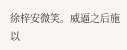徐梓安微笑。威逼之后施以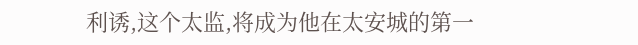利诱,这个太监,将成为他在太安城的第一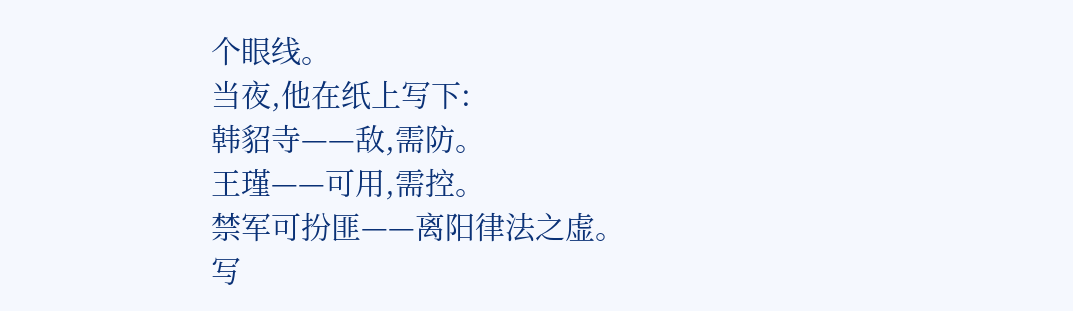个眼线。
当夜,他在纸上写下:
韩貂寺——敌,需防。
王瑾——可用,需控。
禁军可扮匪——离阳律法之虚。
写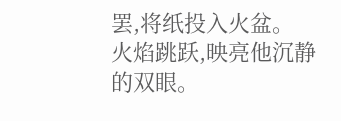罢,将纸投入火盆。
火焰跳跃,映亮他沉静的双眼。